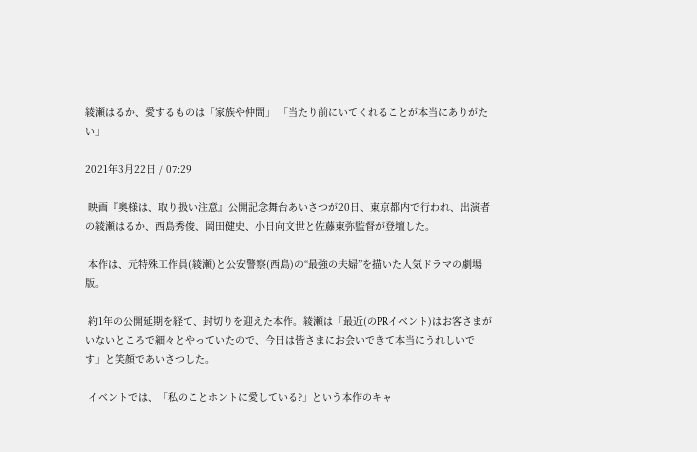綾瀬はるか、愛するものは「家族や仲間」 「当たり前にいてくれることが本当にありがたい」

2021年3月22日 / 07:29

 映画『奥様は、取り扱い注意』公開記念舞台あいさつが20日、東京都内で行われ、出演者の綾瀬はるか、西島秀俊、岡田健史、小日向文世と佐藤東弥監督が登壇した。

 本作は、元特殊工作員(綾瀬)と公安警察(西島)の“最強の夫婦”を描いた人気ドラマの劇場版。

 約1年の公開延期を経て、封切りを迎えた本作。綾瀬は「最近(のPRイベント)はお客さまがいないところで細々とやっていたので、今日は皆さまにお会いできて本当にうれしいです」と笑顔であいさつした。

 イベントでは、「私のことホントに愛している?」という本作のキャ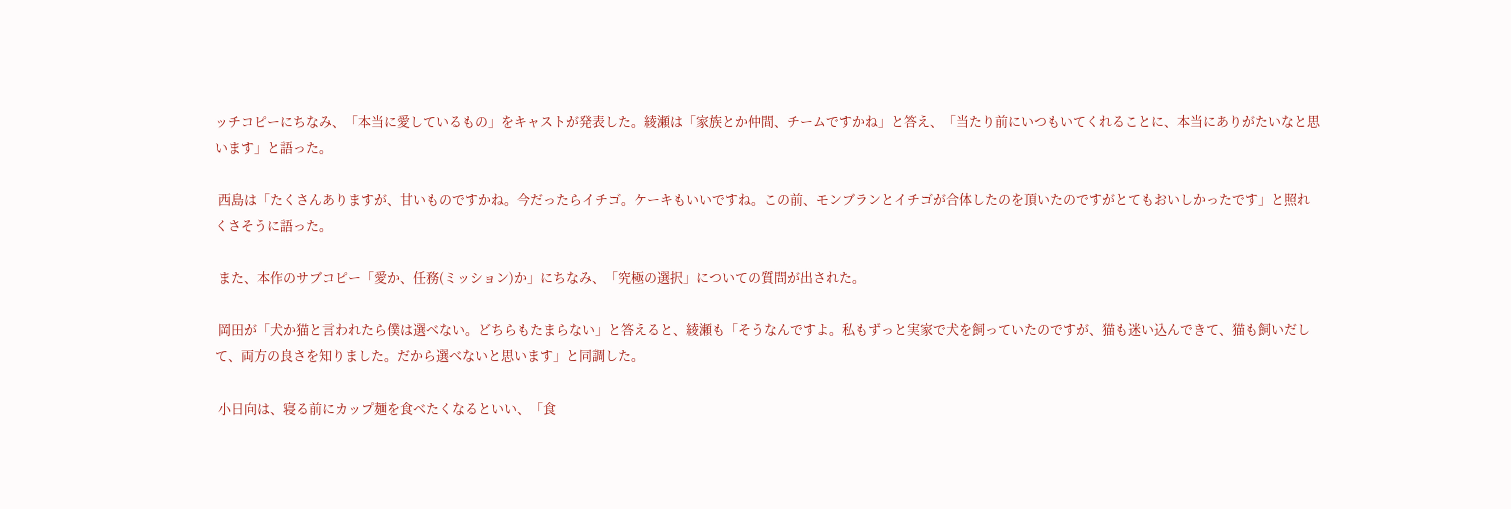ッチコピーにちなみ、「本当に愛しているもの」をキャストが発表した。綾瀬は「家族とか仲間、チームですかね」と答え、「当たり前にいつもいてくれることに、本当にありがたいなと思います」と語った。

 西島は「たくさんありますが、甘いものですかね。今だったらイチゴ。ケーキもいいですね。この前、モンブランとイチゴが合体したのを頂いたのですがとてもおいしかったです」と照れくさそうに語った。

 また、本作のサブコピー「愛か、任務(ミッション)か」にちなみ、「究極の選択」についての質問が出された。

 岡田が「犬か猫と言われたら僕は選べない。どちらもたまらない」と答えると、綾瀬も「そうなんですよ。私もずっと実家で犬を飼っていたのですが、猫も迷い込んできて、猫も飼いだして、両方の良さを知りました。だから選べないと思います」と同調した。

 小日向は、寝る前にカップ麺を食べたくなるといい、「食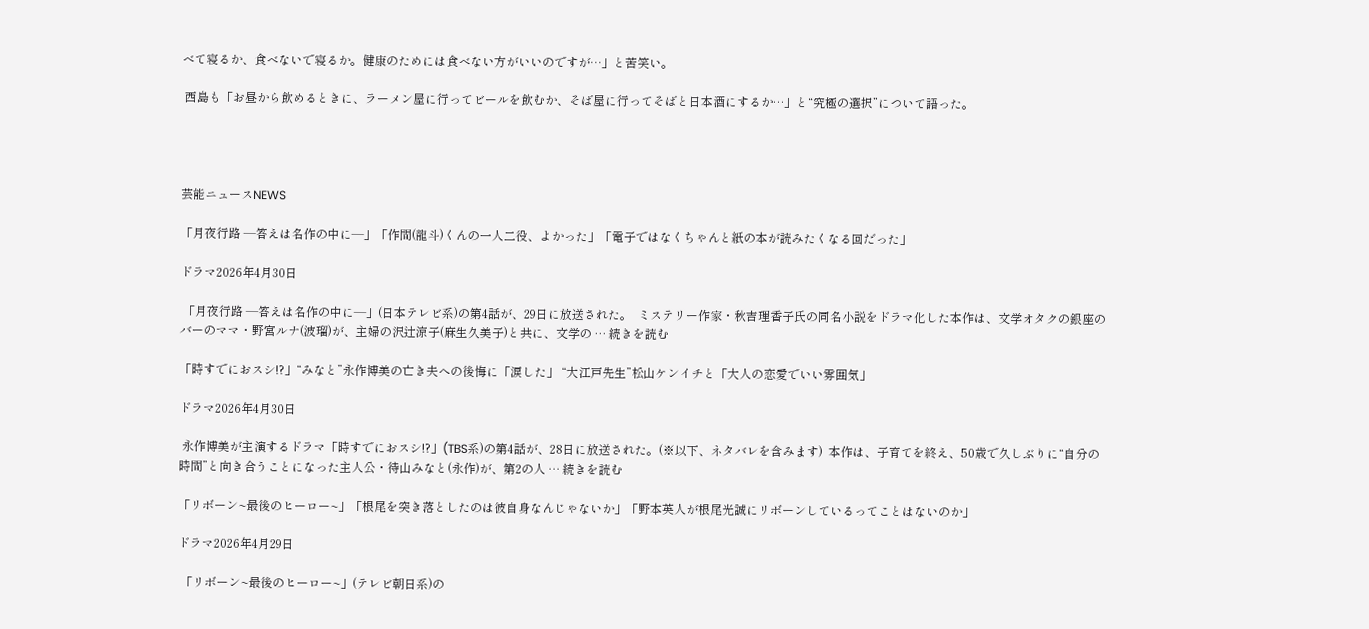べて寝るか、食べないで寝るか。健康のためには食べない方がいいのですが…」と苦笑い。

 西島も「お昼から飲めるときに、ラーメン屋に行ってビールを飲むか、そば屋に行ってそばと日本酒にするか…」と“究極の選択”について語った。




芸能ニュースNEWS

「月夜行路 ―答えは名作の中に―」「作間(龍斗)くんの一人二役、よかった」「電子ではなくちゃんと紙の本が読みたくなる回だった」

ドラマ2026年4月30日

 「月夜行路 ―答えは名作の中に―」(日本テレビ系)の第4話が、29日に放送された。  ミステリー作家・秋吉理香子氏の同名小説をドラマ化した本作は、文学オタクの銀座のバーのママ・野宮ルナ(波瑠)が、主婦の沢辻涼子(麻生久美子)と共に、文学の … 続きを読む

「時すでにおスシ!?」“みなと”永作博美の亡き夫への後悔に「涙した」 “大江戸先生”松山ケンイチと「大人の恋愛でいい雰囲気」

ドラマ2026年4月30日

 永作博美が主演するドラマ「時すでにおスシ!?」(TBS系)の第4話が、28日に放送された。(※以下、ネタバレを含みます)  本作は、子育てを終え、50歳で久しぶりに“自分の時間”と向き合うことになった主人公・待山みなと(永作)が、第2の人 … 続きを読む

「リボーン~最後のヒーロー~」「根尾を突き落としたのは彼自身なんじゃないか」「野本英人が根尾光誠にリボーンしているってことはないのか」

ドラマ2026年4月29日

 「リボーン~最後のヒーロー~」(テレビ朝日系)の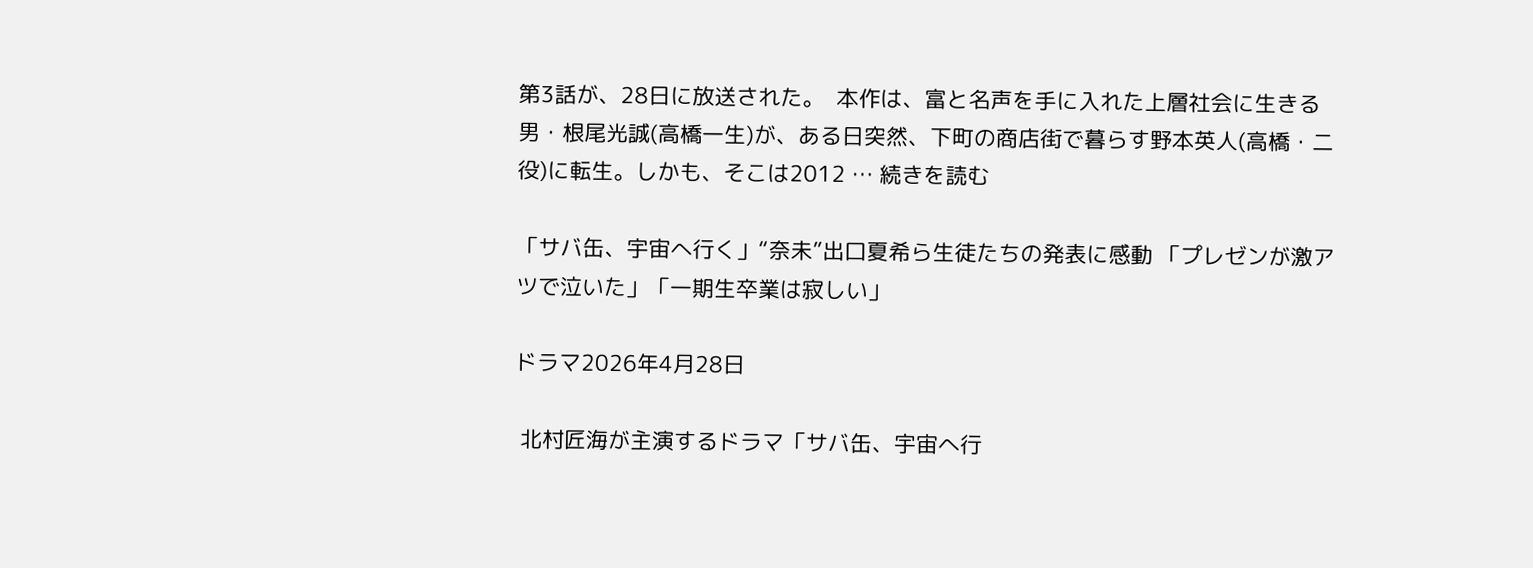第3話が、28日に放送された。  本作は、富と名声を手に入れた上層社会に生きる男・根尾光誠(高橋一生)が、ある日突然、下町の商店街で暮らす野本英人(高橋・二役)に転生。しかも、そこは2012 … 続きを読む

「サバ缶、宇宙へ行く」“奈未”出口夏希ら生徒たちの発表に感動 「プレゼンが激アツで泣いた」「一期生卒業は寂しい」

ドラマ2026年4月28日

 北村匠海が主演するドラマ「サバ缶、宇宙へ行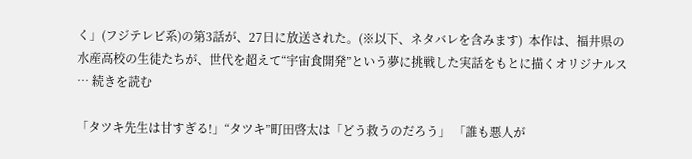く」(フジテレビ系)の第3話が、27日に放送された。(※以下、ネタバレを含みます)  本作は、福井県の水産高校の生徒たちが、世代を超えて“宇宙食開発”という夢に挑戦した実話をもとに描くオリジナルス … 続きを読む

「タツキ先生は甘すぎる!」“タツキ”町田啓太は「どう救うのだろう」 「誰も悪人が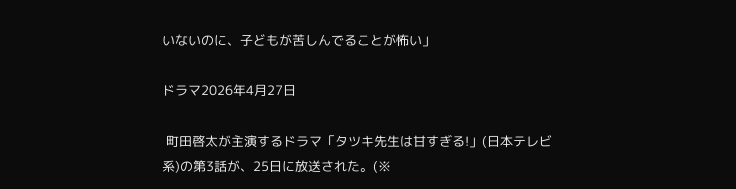いないのに、子どもが苦しんでることが怖い」

ドラマ2026年4月27日

 町田啓太が主演するドラマ「タツキ先生は甘すぎる!」(日本テレビ系)の第3話が、25日に放送された。(※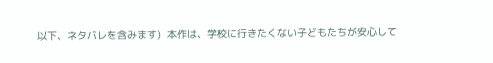以下、ネタバレを含みます)  本作は、学校に行きたくない子どもたちが安心して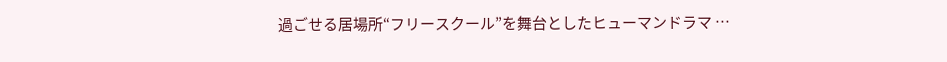過ごせる居場所“フリースクール”を舞台としたヒューマンドラマ …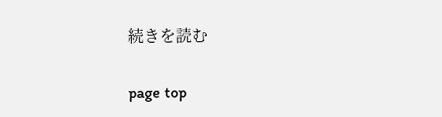続きを読む

page top